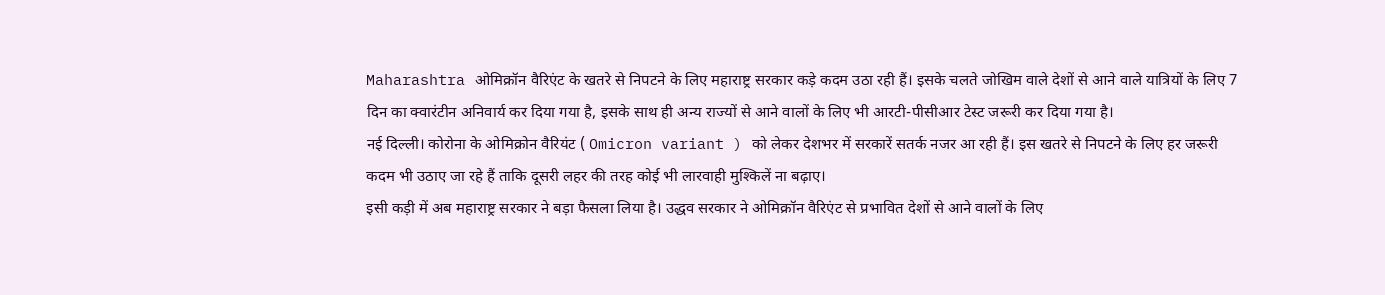Maharashtra ओमिक्रॉन वैरिएंट के खतरे से निपटने के लिए महाराष्ट्र सरकार कड़े कदम उठा रही हैं। इसके चलते जोखिम वाले देशों से आने वाले यात्रियों के लिए 7 दिन का क्वारंटीन अनिवार्य कर दिया गया है, इसके साथ ही अन्य राज्यों से आने वालों के लिए भी आरटी-पीसीआर टेस्ट जरूरी कर दिया गया है।
नई दिल्ली। कोरोना के ओमिक्रोन वैरियंट ( Omicron variant ) को लेकर देशभर में सरकारें सतर्क नजर आ रही हैं। इस खतरे से निपटने के लिए हर जरूरी कदम भी उठाए जा रहे हैं ताकि दूसरी लहर की तरह कोई भी लारवाही मुश्किलें ना बढ़ाए।
इसी कड़ी में अब महाराष्ट्र सरकार ने बड़ा फैसला लिया है। उद्धव सरकार ने ओमिक्रॉन वैरिएंट से प्रभावित देशों से आने वालों के लिए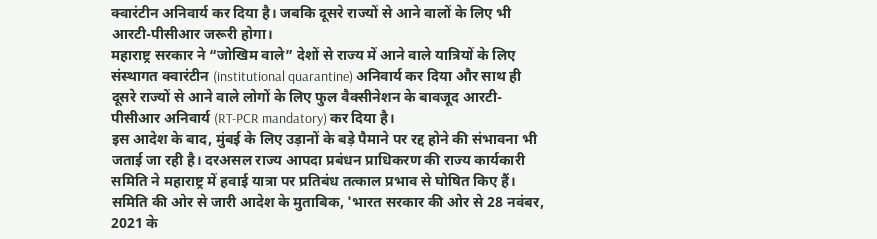क्वारंटीन अनिवार्य कर दिया है। जबकि दूसरे राज्यों से आने वालों के लिए भी आरटी-पीसीआर जरूरी होगा।
महाराष्ट्र सरकार ने “जोखिम वाले” देशों से राज्य में आने वाले यात्रियों के लिए संस्थागत क्वारंटीन (institutional quarantine) अनिवार्य कर दिया और साथ ही दूसरे राज्यों से आने वाले लोगों के लिए फुल वैक्सीनेशन के बावजूद आरटी-पीसीआर अनिवार्य (RT-PCR mandatory) कर दिया है।
इस आदेश के बाद, मुंबई के लिए उड़ानों के बड़े पैमाने पर रद्द होने की संभावना भी जताई जा रही है। दरअसल राज्य आपदा प्रबंधन प्राधिकरण की राज्य कार्यकारी समिति ने महाराष्ट्र में हवाई यात्रा पर प्रतिबंध तत्काल प्रभाव से घोषित किए हैं।
समिति की ओर से जारी आदेश के मुताबिक, 'भारत सरकार की ओर से 28 नवंबर, 2021 के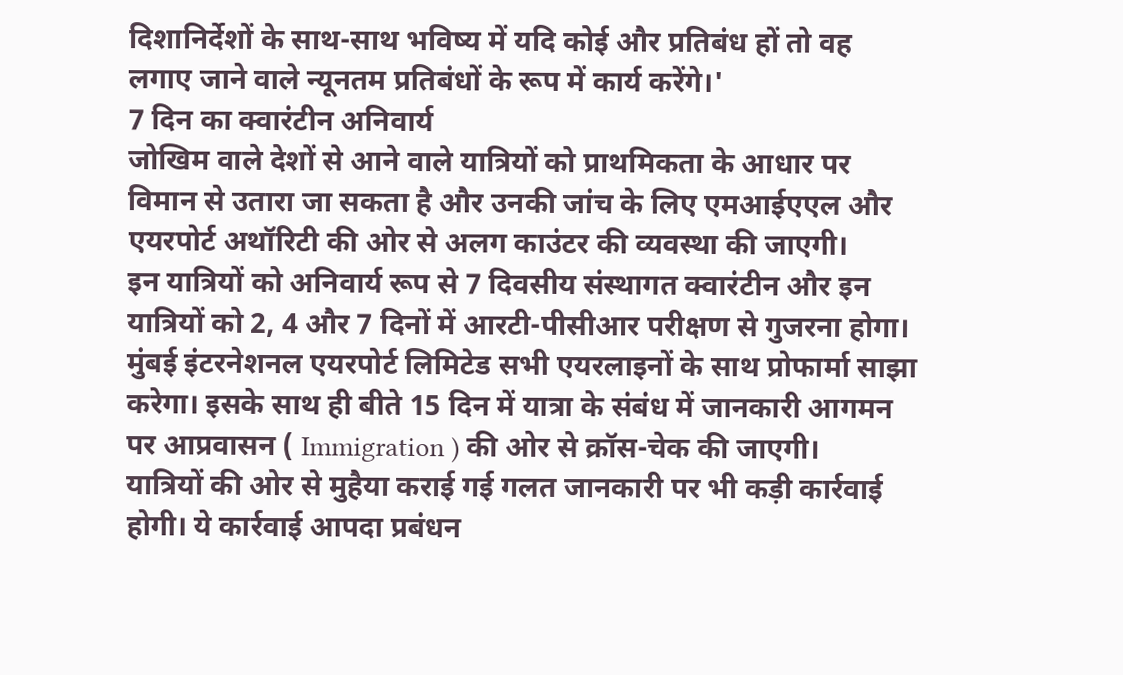दिशानिर्देशों के साथ-साथ भविष्य में यदि कोई और प्रतिबंध हों तो वह लगाए जाने वाले न्यूनतम प्रतिबंधों के रूप में कार्य करेंगे।'
7 दिन का क्वारंटीन अनिवार्य
जोखिम वाले देशों से आने वाले यात्रियों को प्राथमिकता के आधार पर विमान से उतारा जा सकता है और उनकी जांच के लिए एमआईएएल और एयरपोर्ट अथॉरिटी की ओर से अलग काउंटर की व्यवस्था की जाएगी।
इन यात्रियों को अनिवार्य रूप से 7 दिवसीय संस्थागत क्वारंटीन और इन यात्रियों को 2, 4 और 7 दिनों में आरटी-पीसीआर परीक्षण से गुजरना होगा।
मुंबई इंटरनेशनल एयरपोर्ट लिमिटेड सभी एयरलाइनों के साथ प्रोफार्मा साझा करेगा। इसके साथ ही बीते 15 दिन में यात्रा के संबंध में जानकारी आगमन पर आप्रवासन ( Immigration ) की ओर से क्रॉस-चेक की जाएगी।
यात्रियों की ओर से मुहैया कराई गई गलत जानकारी पर भी कड़ी कार्रवाई होगी। ये कार्रवाई आपदा प्रबंधन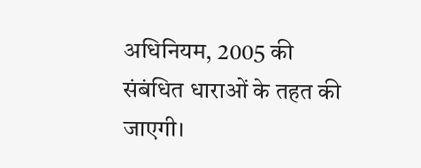अधिनियम, 2005 की संबंधित धाराओं के तहत की जाएगी।